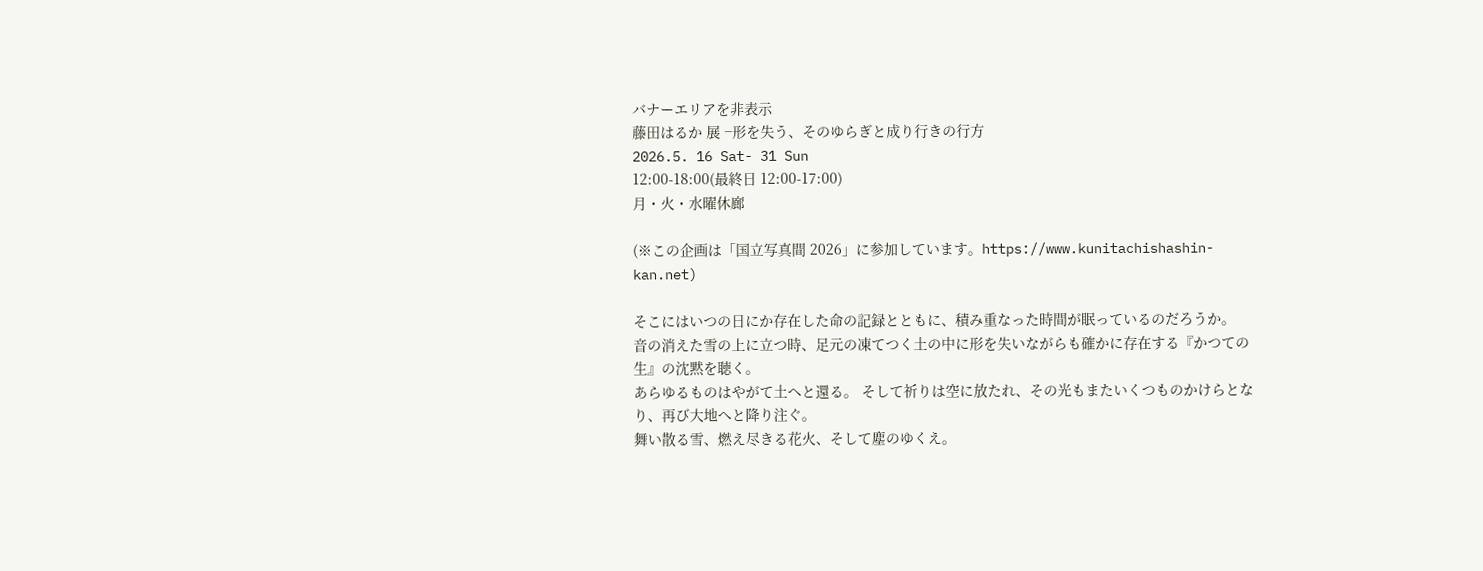バナーエリアを非表示
藤田はるか 展 −形を失う、そのゆらぎと成り行きの行方
2026.5. 16 Sat- 31 Sun
12:00-18:00(最終日 12:00-17:00)
月・火・水曜休廊

(※この企画は「国立写真間 2026」に参加しています。https://www.kunitachishashin-kan.net)

そこにはいつの日にか存在した命の記録とともに、積み重なった時間が眠っているのだろうか。
音の消えた雪の上に立つ時、足元の凍てつく土の中に形を失いながらも確かに存在する『かつての生』の沈黙を聴く。
あらゆるものはやがて土へと還る。 そして祈りは空に放たれ、その光もまたいくつものかけらとなり、再び大地へと降り注ぐ。
舞い散る雪、燃え尽きる花火、そして塵のゆくえ。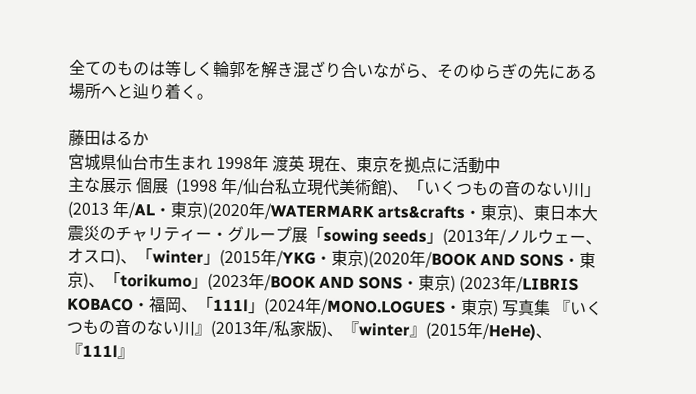全てのものは等しく輪郭を解き混ざり合いながら、そのゆらぎの先にある場所へと辿り着く。

藤田はるか
宮城県仙台市生まれ 1998年 渡英 現在、東京を拠点に活動中
主な展示 個展  (1998 年/仙台私立現代美術館)、「いくつもの音のない川」(2013 年/AL・東京)(2020年/WATERMARK arts&crafts・東京)、東日本大震災のチャリティー・グループ展「sowing seeds」(2013年/ノルウェー、オスロ)、「winter」(2015年/YKG・東京)(2020年/BOOK AND SONS・東京)、「torikumo」(2023年/BOOK AND SONS・東京) (2023年/LIBRIS KOBACO・福岡、「111l」(2024年/MONO.LOGUES・東京) 写真集 『いくつもの音のない川』(2013年/私家版)、『winter』(2015年/HeHe)、『111l』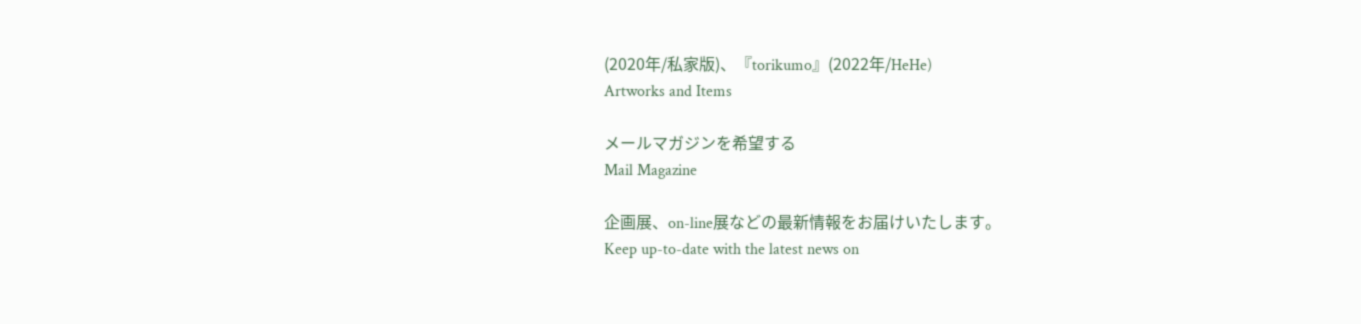(2020年/私家版)、『torikumo』(2022年/HeHe)
Artworks and Items

メールマガジンを希望する
Mail Magazine

企画展、on-line展などの最新情報をお届けいたします。
Keep up-to-date with the latest news on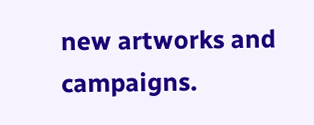new artworks and campaigns.